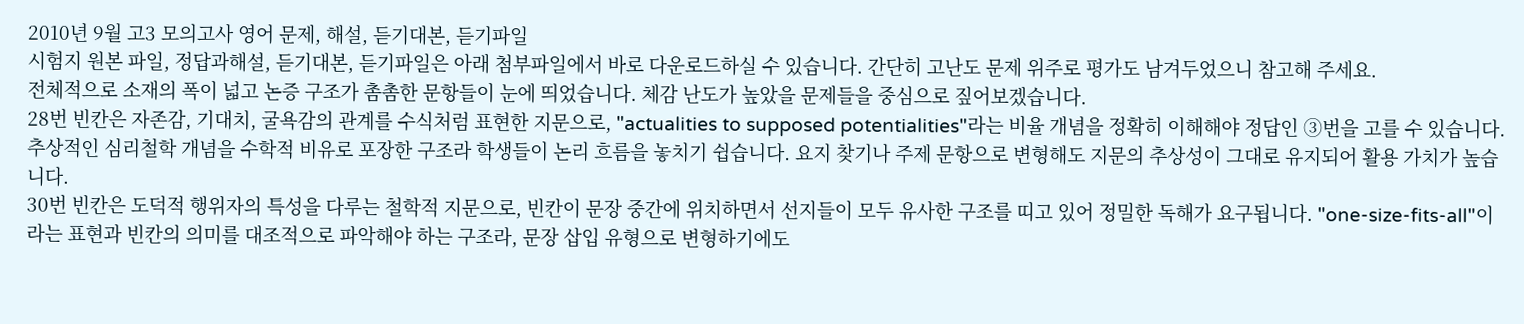2010년 9월 고3 모의고사 영어 문제, 해설, 듣기대본, 듣기파일
시험지 원본 파일, 정답과해설, 듣기대본, 듣기파일은 아래 첨부파일에서 바로 다운로드하실 수 있습니다. 간단히 고난도 문제 위주로 평가도 남겨두었으니 참고해 주세요.
전체적으로 소재의 폭이 넓고 논증 구조가 촘촘한 문항들이 눈에 띄었습니다. 체감 난도가 높았을 문제들을 중심으로 짚어보겠습니다.
28번 빈칸은 자존감, 기대치, 굴욕감의 관계를 수식처럼 표현한 지문으로, "actualities to supposed potentialities"라는 비율 개념을 정확히 이해해야 정답인 ③번을 고를 수 있습니다. 추상적인 심리철학 개념을 수학적 비유로 포장한 구조라 학생들이 논리 흐름을 놓치기 쉽습니다. 요지 찾기나 주제 문항으로 변형해도 지문의 추상성이 그대로 유지되어 활용 가치가 높습니다.
30번 빈칸은 도덕적 행위자의 특성을 다루는 철학적 지문으로, 빈칸이 문장 중간에 위치하면서 선지들이 모두 유사한 구조를 띠고 있어 정밀한 독해가 요구됩니다. "one-size-fits-all"이라는 표현과 빈칸의 의미를 대조적으로 파악해야 하는 구조라, 문장 삽입 유형으로 변형하기에도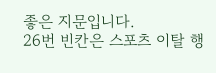좋은 지문입니다.
26번 빈칸은 스포츠 이탈 행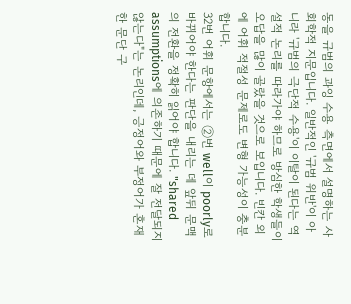동을 규범의 과잉 수용 측면에서 설명하는 사회학적 지문입니다. 일반적인 '규범 위반'이 아니라 '규범의 극단적 수용'이 이탈이 된다는 역설적 논리를 따라가야 하므로 방심한 학생들이 오답을 많이 골랐을 것으로 보입니다. 빈칸 외에 어휘 적절성 문제로도 변형 가능성이 충분합니다.
32번 어휘 문항에서는 ②번 well이 poorly로 바뀌어야 한다는 판단을 내리는 데 앞뒤 문맥의 전환을 정확히 읽어야 합니다. "shared assumptions에 의존하기 때문에 잘 전달되지 않는다"는 논리인데, 긍정어와 부정어가 혼재한 문단 구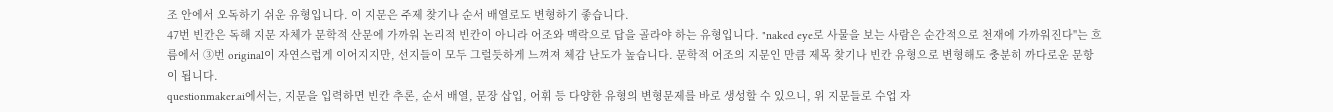조 안에서 오독하기 쉬운 유형입니다. 이 지문은 주제 찾기나 순서 배열로도 변형하기 좋습니다.
47번 빈칸은 독해 지문 자체가 문학적 산문에 가까워 논리적 빈칸이 아니라 어조와 맥락으로 답을 골라야 하는 유형입니다. "naked eye로 사물을 보는 사람은 순간적으로 천재에 가까워진다"는 흐름에서 ③번 original이 자연스럽게 이어지지만, 선지들이 모두 그럴듯하게 느껴져 체감 난도가 높습니다. 문학적 어조의 지문인 만큼 제목 찾기나 빈칸 유형으로 변형해도 충분히 까다로운 문항이 됩니다.
questionmaker.ai에서는, 지문을 입력하면 빈칸 추론, 순서 배열, 문장 삽입, 어휘 등 다양한 유형의 변형문제를 바로 생성할 수 있으니, 위 지문들로 수업 자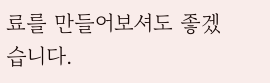료를 만들어보셔도 좋겠습니다.